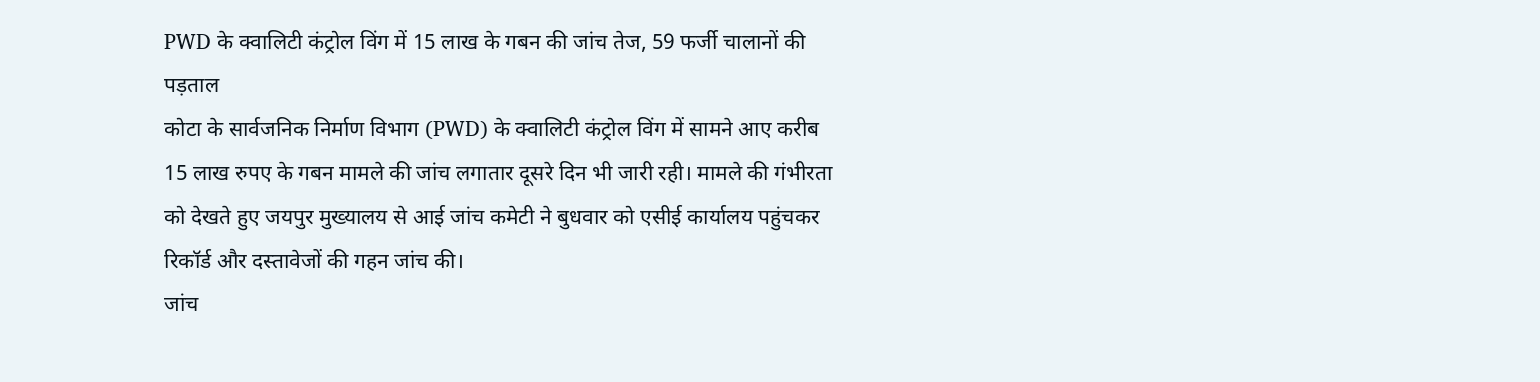PWD के क्वालिटी कंट्रोल विंग में 15 लाख के गबन की जांच तेज, 59 फर्जी चालानों की पड़ताल
कोटा के सार्वजनिक निर्माण विभाग (PWD) के क्वालिटी कंट्रोल विंग में सामने आए करीब 15 लाख रुपए के गबन मामले की जांच लगातार दूसरे दिन भी जारी रही। मामले की गंभीरता को देखते हुए जयपुर मुख्यालय से आई जांच कमेटी ने बुधवार को एसीई कार्यालय पहुंचकर रिकॉर्ड और दस्तावेजों की गहन जांच की।
जांच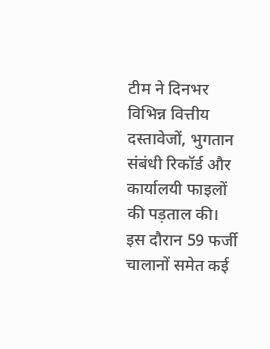टीम ने दिनभर विभिन्न वित्तीय दस्तावेजों, भुगतान संबंधी रिकॉर्ड और कार्यालयी फाइलों की पड़ताल की। इस दौरान 59 फर्जी चालानों समेत कई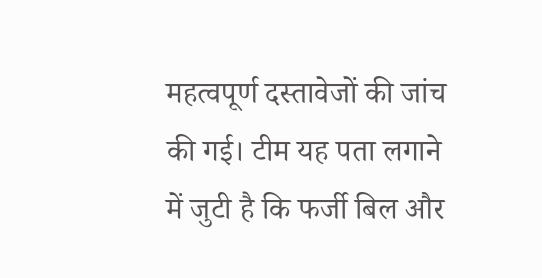महत्वपूर्ण दस्तावेजों की जांच की गई। टीम यह पता लगाने में जुटी है कि फर्जी बिल और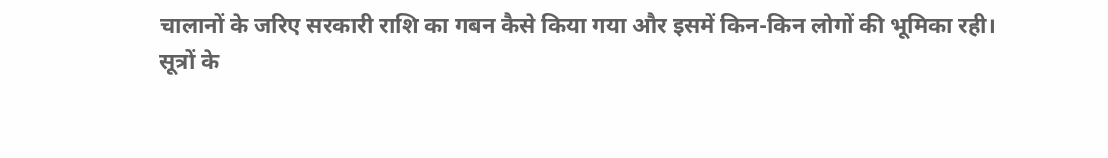चालानों के जरिए सरकारी राशि का गबन कैसे किया गया और इसमें किन-किन लोगों की भूमिका रही।
सूत्रों के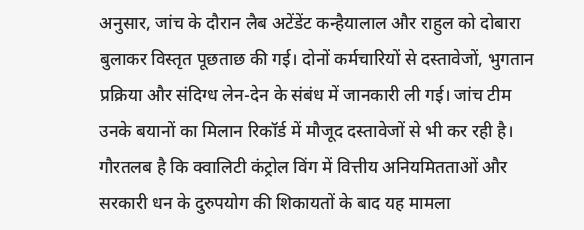अनुसार, जांच के दौरान लैब अटेंडेंट कन्हैयालाल और राहुल को दोबारा बुलाकर विस्तृत पूछताछ की गई। दोनों कर्मचारियों से दस्तावेजों, भुगतान प्रक्रिया और संदिग्ध लेन-देन के संबंध में जानकारी ली गई। जांच टीम उनके बयानों का मिलान रिकॉर्ड में मौजूद दस्तावेजों से भी कर रही है।
गौरतलब है कि क्वालिटी कंट्रोल विंग में वित्तीय अनियमितताओं और सरकारी धन के दुरुपयोग की शिकायतों के बाद यह मामला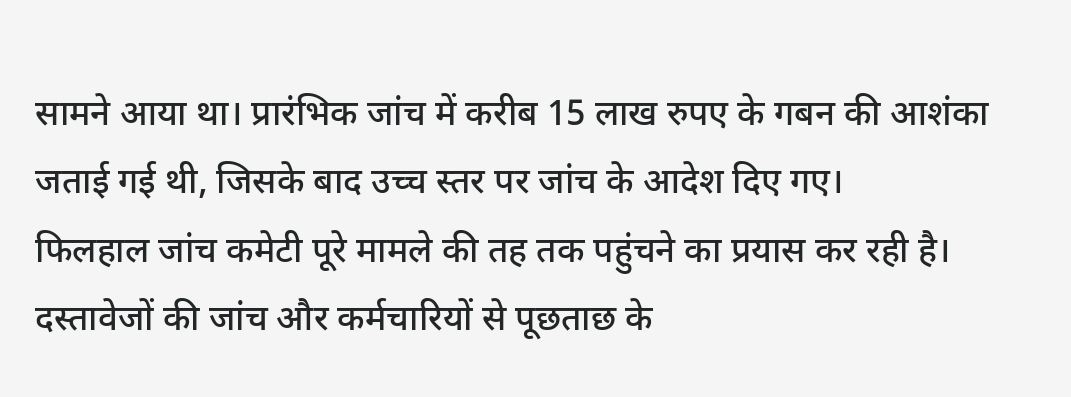सामने आया था। प्रारंभिक जांच में करीब 15 लाख रुपए के गबन की आशंका जताई गई थी, जिसके बाद उच्च स्तर पर जांच के आदेश दिए गए।
फिलहाल जांच कमेटी पूरे मामले की तह तक पहुंचने का प्रयास कर रही है। दस्तावेजों की जांच और कर्मचारियों से पूछताछ के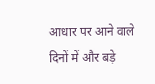आधार पर आने वाले दिनों में और बड़े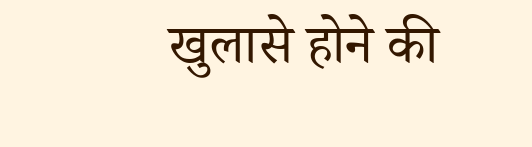खुलासे होने की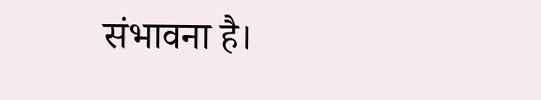संभावना है।